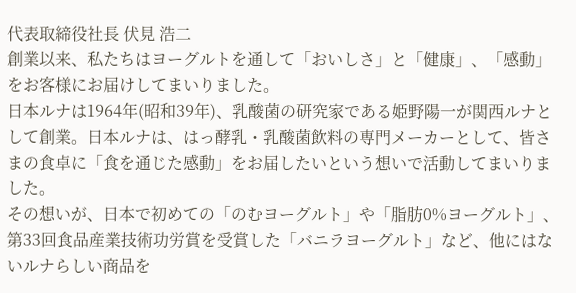代表取締役社長 伏見 浩二
創業以来、私たちはヨーグルトを通して「おいしさ」と「健康」、「感動」をお客様にお届けしてまいりました。
日本ルナは1964年(昭和39年)、乳酸菌の研究家である姫野陽一が関西ルナとして創業。日本ルナは、はっ酵乳・乳酸菌飲料の専門メーカーとして、皆さまの食卓に「食を通じた感動」をお届したいという想いで活動してまいりました。
その想いが、日本で初めての「のむヨーグルト」や「脂肪0%ヨーグルト」、第33回食品産業技術功労賞を受賞した「バニラヨーグルト」など、他にはないルナらしい商品を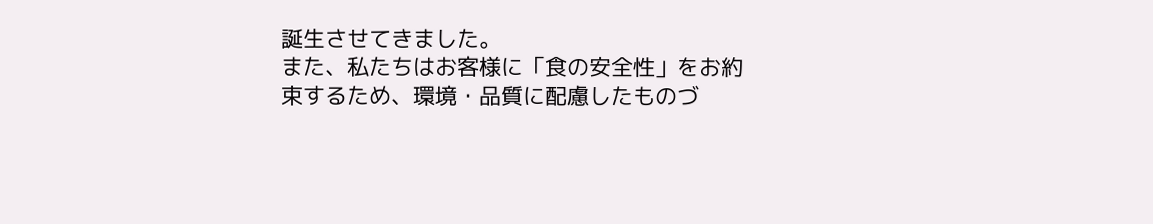誕生させてきました。
また、私たちはお客様に「食の安全性」をお約束するため、環境・品質に配慮したものづ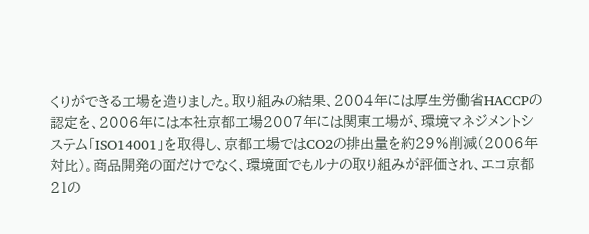くりができる工場を造りました。取り組みの結果、2004年には厚生労働省HACCPの認定を、2006年には本社京都工場2007年には関東工場が、環境マネジメントシステム「ISO14001」を取得し、京都工場ではCO2の排出量を約29%削減(2006年対比)。商品開発の面だけでなく、環境面でもルナの取り組みが評価され、エコ京都21の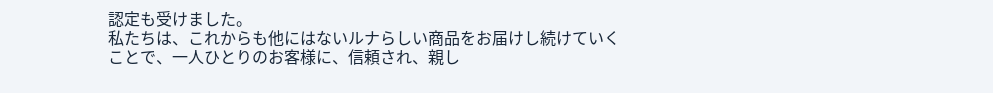認定も受けました。
私たちは、これからも他にはないルナらしい商品をお届けし続けていくことで、一人ひとりのお客様に、信頼され、親し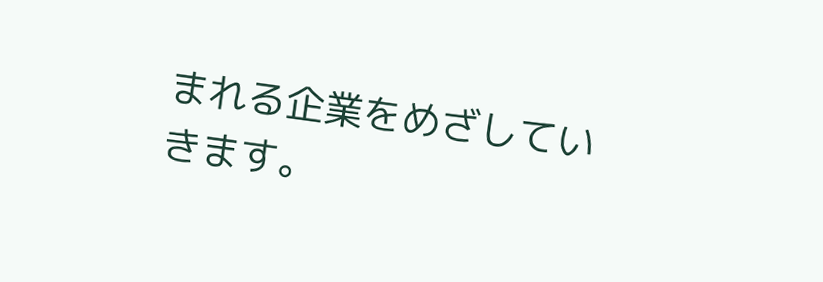まれる企業をめざしていきます。